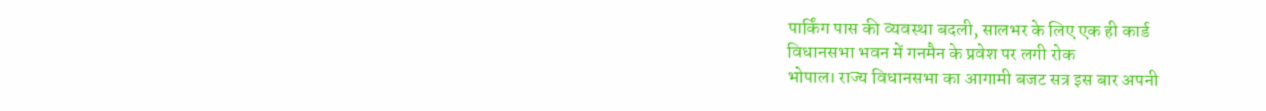पार्किंग पास की व्यवस्था बदली, सालभर के लिए एक ही कार्ड
विधानसभा भवन में गनमैन के प्रवेश पर लगी रोक
भोपाल। राज्य विधानसभा का आगामी बजट सत्र इस बार अपनी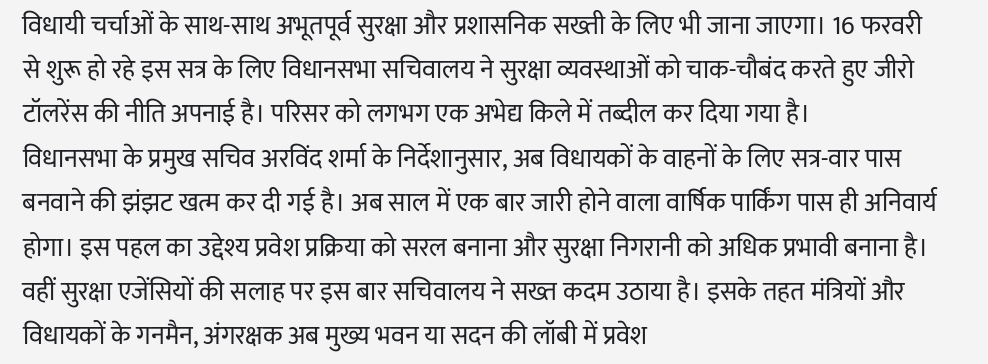विधायी चर्चाओं के साथ-साथ अभूतपूर्व सुरक्षा और प्रशासनिक सख्ती के लिए भी जाना जाएगा। 16 फरवरी से शुरू हो रहे इस सत्र के लिए विधानसभा सचिवालय ने सुरक्षा व्यवस्थाओं को चाक-चौबंद करते हुए जीरो टॉलरेंस की नीति अपनाई है। परिसर को लगभग एक अभेद्य किले में तब्दील कर दिया गया है।
विधानसभा के प्रमुख सचिव अरविंद शर्मा के निर्देशानुसार, अब विधायकों के वाहनों के लिए सत्र-वार पास बनवाने की झंझट खत्म कर दी गई है। अब साल में एक बार जारी होने वाला वार्षिक पार्किंग पास ही अनिवार्य होगा। इस पहल का उद्देश्य प्रवेश प्रक्रिया को सरल बनाना और सुरक्षा निगरानी को अधिक प्रभावी बनाना है। वहीं सुरक्षा एजेंसियों की सलाह पर इस बार सचिवालय ने सख्त कदम उठाया है। इसके तहत मंत्रियों और विधायकों के गनमैन, अंगरक्षक अब मुख्य भवन या सदन की लॉबी में प्रवेश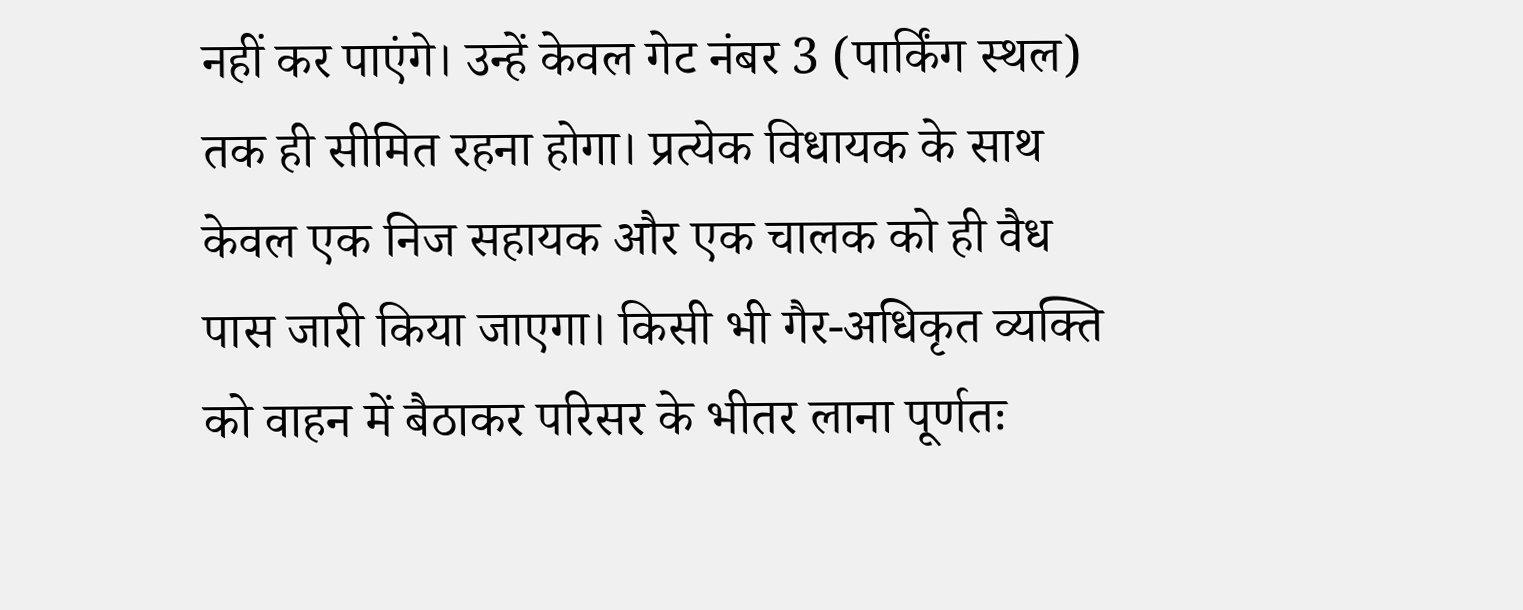नहीं कर पाएंगे। उन्हें केवल गेट नंबर 3 (पार्किंग स्थल) तक ही सीमित रहना होगा। प्रत्येक विधायक के साथ केवल एक निज सहायक और एक चालक को ही वैध पास जारी किया जाएगा। किसी भी गैर-अधिकृत व्यक्ति को वाहन में बैठाकर परिसर के भीतर लाना पूर्णतः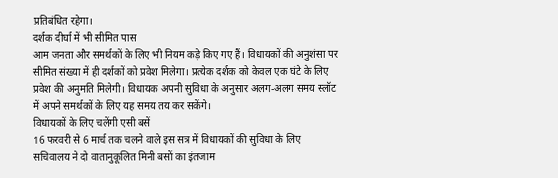प्रतिबंधित रहेगा।
दर्शक दीर्घा में भी सीमित पास
आम जनता और समर्थकों के लिए भी नियम कड़े किए गए हैं। विधायकों की अनुशंसा पर सीमित संख्या में ही दर्शकों को प्रवेश मिलेगा। प्रत्येक दर्शक को केवल एक घंटे के लिए प्रवेश की अनुमति मिलेगी। विधायक अपनी सुविधा के अनुसार अलग-अलग समय स्लॉट में अपने समर्थकों के लिए यह समय तय कर सकेंगे।
विधायकों के लिए चलेंगी एसी बसें
16 फरवरी से 6 मार्च तक चलने वाले इस सत्र में विधायकों की सुविधा के लिए सचिवालय ने दो वातानुकूलित मिनी बसों का इंतजाम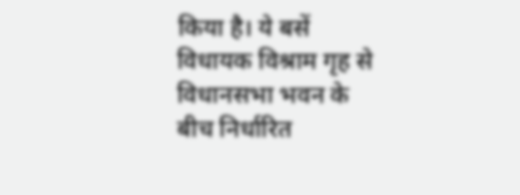किया है। ये बसें विधायक विश्राम गृह से विधानसभा भवन के बीच निर्धारित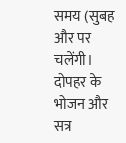समय (सुबह और पर चलेंगी। दोपहर के भोजन और सत्र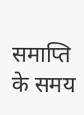समाप्ति के समय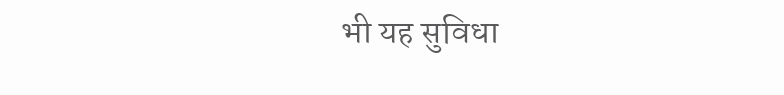भी यह सुविधा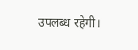उपलब्ध रहेगी।